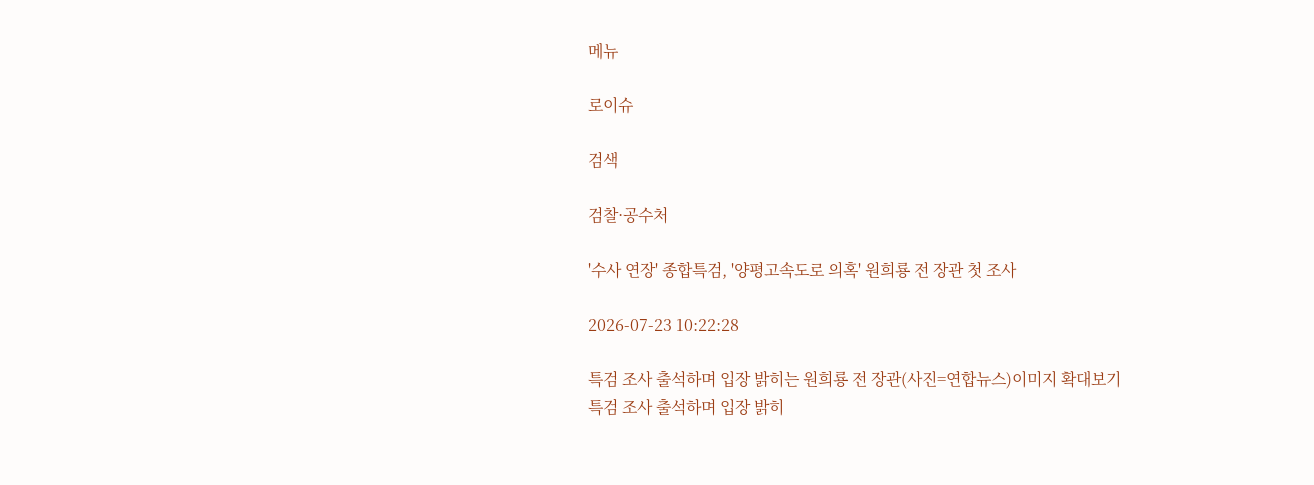메뉴

로이슈

검색

검찰·공수처

'수사 연장' 종합특검, '양평고속도로 의혹' 원희룡 전 장관 첫 조사

2026-07-23 10:22:28

특검 조사 출석하며 입장 밝히는 원희룡 전 장관(사진=연합뉴스)이미지 확대보기
특검 조사 출석하며 입장 밝히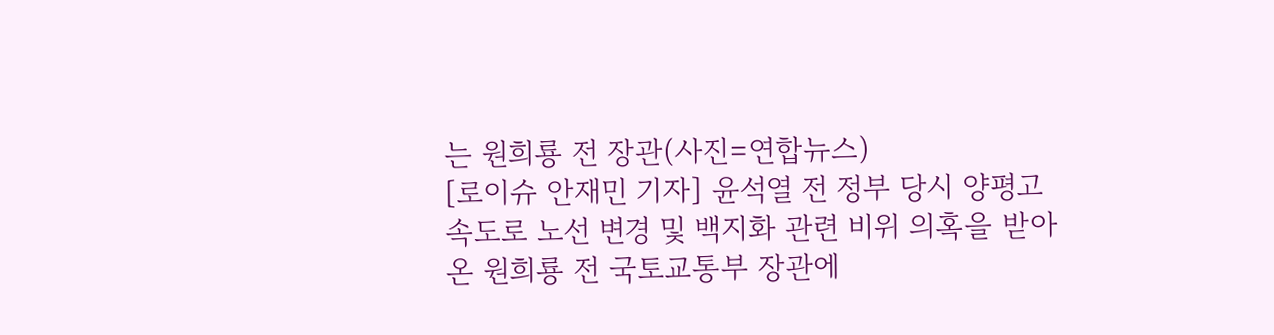는 원희룡 전 장관(사진=연합뉴스)
[로이슈 안재민 기자] 윤석열 전 정부 당시 양평고속도로 노선 변경 및 백지화 관련 비위 의혹을 받아온 원희룡 전 국토교통부 장관에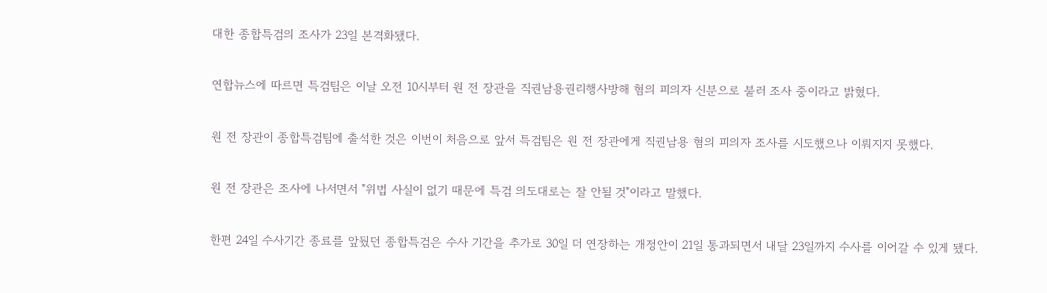대한 종합특검의 조사가 23일 본격화됐다.

연합뉴스에 따르면 특검팀은 이날 오전 10시부터 원 전 장관을 직권남용권리행사방해 혐의 피의자 신분으로 불러 조사 중이라고 밝혔다.

원 전 장관이 종합특검팀에 출석한 것은 이번이 처음으로 앞서 특검팀은 원 전 장관에게 직권남용 혐의 피의자 조사를 시도했으나 이뤄지지 못했다.

원 전 장관은 조사에 나서면서 "위법 사실이 없기 때문에 특검 의도대로는 잘 안될 것"이라고 말했다.

한편 24일 수사기간 종료를 앞뒀던 종합특검은 수사 기간을 추가로 30일 더 연장하는 개정안이 21일 통과되면서 내달 23일까지 수사를 이어갈 수 있게 됐다.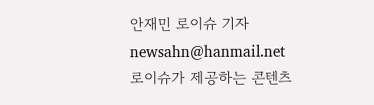안재민 로이슈 기자 newsahn@hanmail.net
로이슈가 제공하는 콘텐츠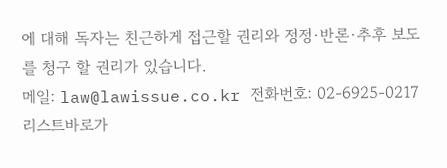에 대해 독자는 친근하게 접근할 권리와 정정·반론·추후 보도를 청구 할 권리가 있습니다.
메일: law@lawissue.co.kr 전화번호: 02-6925-0217
리스트바로가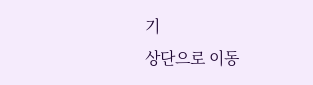기
상단으로 이동